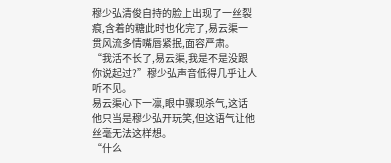穆少弘清俊自持的脸上出现了一丝裂痕,含着的糖此时也化完了,易云渠一贯风流多情嘴唇紧抿,面容严肃。
“我活不长了,易云渠,我是不是没跟你说起过?”穆少弘声音低得几乎让人听不见。
易云渠心下一凛,眼中骤现杀气,这话他只当是穆少弘开玩笑,但这语气让他丝毫无法这样想。
“什么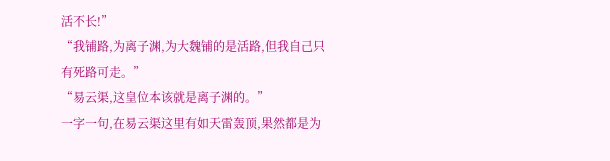活不长!”
“我铺路,为离子渊,为大魏铺的是活路,但我自己只有死路可走。”
“易云渠,这皇位本该就是离子渊的。”
一字一句,在易云渠这里有如天雷轰顶,果然都是为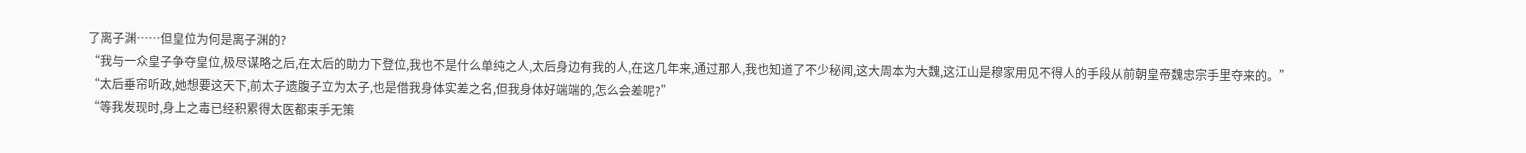了离子渊……但皇位为何是离子渊的?
“我与一众皇子争夺皇位,极尽谋略之后,在太后的助力下登位,我也不是什么单纯之人,太后身边有我的人,在这几年来,通过那人,我也知道了不少秘闻,这大周本为大魏,这江山是穆家用见不得人的手段从前朝皇帝魏忠宗手里夺来的。”
“太后垂帘听政,她想要这天下,前太子遗腹子立为太子,也是借我身体实差之名,但我身体好端端的,怎么会差呢?”
“等我发现时,身上之毒已经积累得太医都束手无策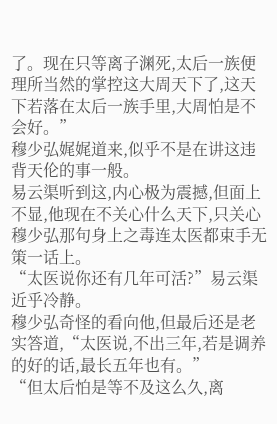了。现在只等离子渊死,太后一族便理所当然的掌控这大周天下了,这天下若落在太后一族手里,大周怕是不会好。”
穆少弘娓娓道来,似乎不是在讲这违背天伦的事一般。
易云渠听到这,内心极为震撼,但面上不显,他现在不关心什么天下,只关心穆少弘那句身上之毒连太医都束手无策一话上。
“太医说你还有几年可活?”易云渠近乎冷静。
穆少弘奇怪的看向他,但最后还是老实答道,“太医说,不出三年,若是调养的好的话,最长五年也有。”
“但太后怕是等不及这么久,离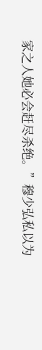家之人她必会赶尽杀绝。”穆少弘私以为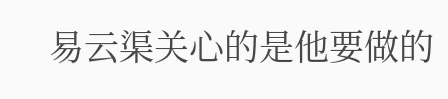易云渠关心的是他要做的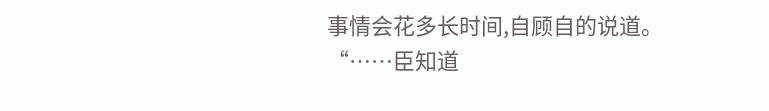事情会花多长时间,自顾自的说道。
“……臣知道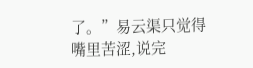了。”易云渠只觉得嘴里苦涩,说完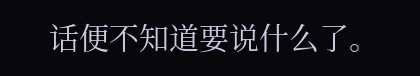话便不知道要说什么了。